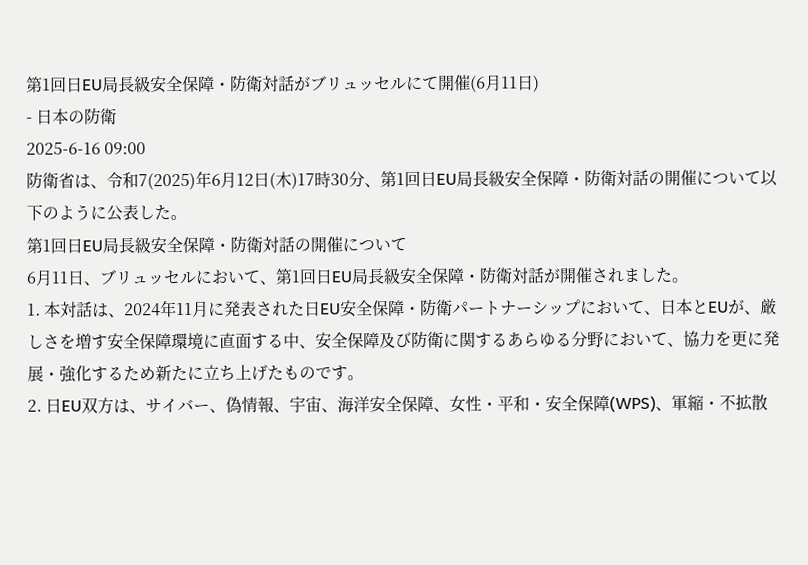第1回日EU局長級安全保障・防衛対話がブリュッセルにて開催(6月11日)
- 日本の防衛
2025-6-16 09:00
防衛省は、令和7(2025)年6月12日(木)17時30分、第1回日EU局長級安全保障・防衛対話の開催について以下のように公表した。
第1回日EU局長級安全保障・防衛対話の開催について
6月11日、ブリュッセルにおいて、第1回日EU局長級安全保障・防衛対話が開催されました。
1. 本対話は、2024年11月に発表された日EU安全保障・防衛パートナーシップにおいて、日本とEUが、厳しさを増す安全保障環境に直面する中、安全保障及び防衛に関するあらゆる分野において、協力を更に発展・強化するため新たに立ち上げたものです。
2. 日EU双方は、サイバー、偽情報、宇宙、海洋安全保障、女性・平和・安全保障(WPS)、軍縮・不拡散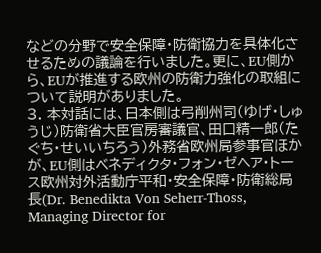などの分野で安全保障・防衛協力を具体化させるための議論を行いました。更に、EU側から、EUが推進する欧州の防衛力強化の取組について説明がありました。
3. 本対話には、日本側は弓削州司(ゆげ・しゅうじ)防衛省大臣官房審議官、田口精一郎(たぐち・せいいちろう)外務省欧州局参事官ほかが、EU側はベネディクタ・フォン・ゼヘア・トース欧州対外活動庁平和・安全保障・防衛総局長(Dr. Benedikta Von Seherr-Thoss, Managing Director for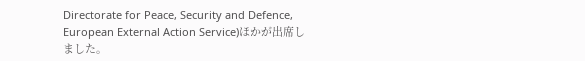Directorate for Peace, Security and Defence, European External Action Service)ほかが出席しました。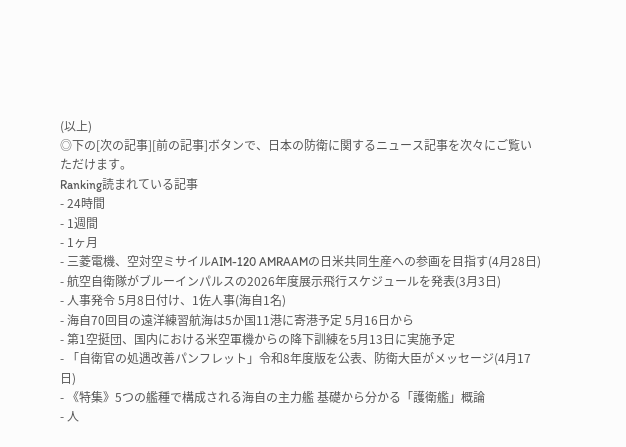(以上)
◎下の[次の記事][前の記事]ボタンで、日本の防衛に関するニュース記事を次々にご覧いただけます。
Ranking読まれている記事
- 24時間
- 1週間
- 1ヶ月
- 三菱電機、空対空ミサイルAIM-120 AMRAAMの日米共同生産への参画を目指す(4月28日)
- 航空自衛隊がブルーインパルスの2026年度展示飛行スケジュールを発表(3月3日)
- 人事発令 5月8日付け、1佐人事(海自1名)
- 海自70回目の遠洋練習航海は5か国11港に寄港予定 5月16日から
- 第1空挺団、国内における米空軍機からの降下訓練を5月13日に実施予定
- 「自衛官の処遇改善パンフレット」令和8年度版を公表、防衛大臣がメッセージ(4月17日)
- 《特集》5つの艦種で構成される海自の主力艦 基礎から分かる「護衛艦」概論
- 人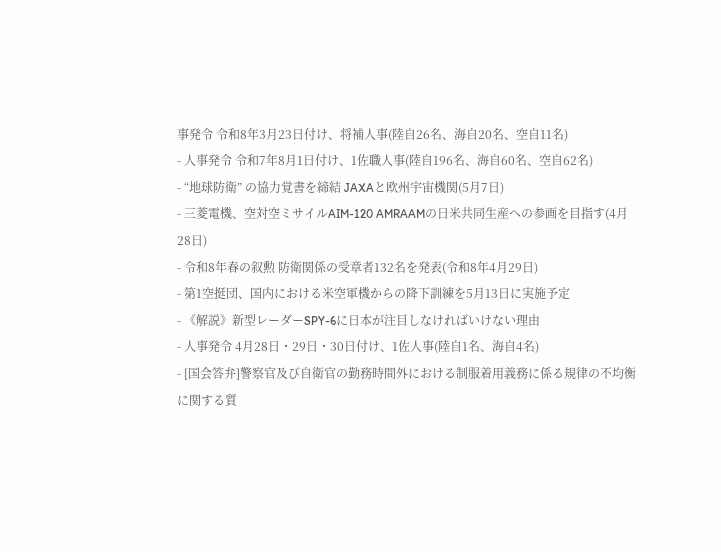事発令 令和8年3月23日付け、将補人事(陸自26名、海自20名、空自11名)
- 人事発令 令和7年8月1日付け、1佐職人事(陸自196名、海自60名、空自62名)
- “地球防衛” の協力覚書を締結 JAXAと欧州宇宙機関(5月7日)
- 三菱電機、空対空ミサイルAIM-120 AMRAAMの日米共同生産への参画を目指す(4月28日)
- 令和8年春の叙勲 防衛関係の受章者132名を発表(令和8年4月29日)
- 第1空挺団、国内における米空軍機からの降下訓練を5月13日に実施予定
- 《解説》新型レーダーSPY-6に日本が注目しなければいけない理由
- 人事発令 4月28日・29日・30日付け、1佐人事(陸自1名、海自4名)
- [国会答弁]警察官及び自衛官の勤務時間外における制服着用義務に係る規律の不均衡に関する質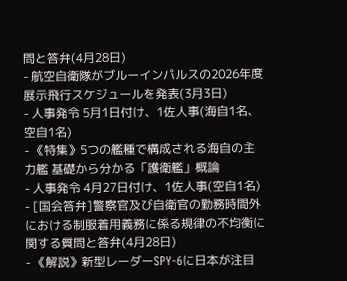問と答弁(4月28日)
- 航空自衛隊がブルーインパルスの2026年度展示飛行スケジュールを発表(3月3日)
- 人事発令 5月1日付け、1佐人事(海自1名、空自1名)
- 《特集》5つの艦種で構成される海自の主力艦 基礎から分かる「護衛艦」概論
- 人事発令 4月27日付け、1佐人事(空自1名)
- [国会答弁]警察官及び自衛官の勤務時間外における制服着用義務に係る規律の不均衡に関する質問と答弁(4月28日)
- 《解説》新型レーダーSPY-6に日本が注目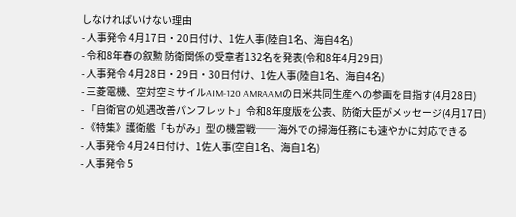しなければいけない理由
- 人事発令 4月17日・20日付け、1佐人事(陸自1名、海自4名)
- 令和8年春の叙勲 防衛関係の受章者132名を発表(令和8年4月29日)
- 人事発令 4月28日・29日・30日付け、1佐人事(陸自1名、海自4名)
- 三菱電機、空対空ミサイルAIM-120 AMRAAMの日米共同生産への参画を目指す(4月28日)
- 「自衛官の処遇改善パンフレット」令和8年度版を公表、防衛大臣がメッセージ(4月17日)
- 《特集》護衛艦「もがみ」型の機雷戦── 海外での掃海任務にも速やかに対応できる
- 人事発令 4月24日付け、1佐人事(空自1名、海自1名)
- 人事発令 5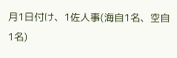月1日付け、1佐人事(海自1名、空自1名)